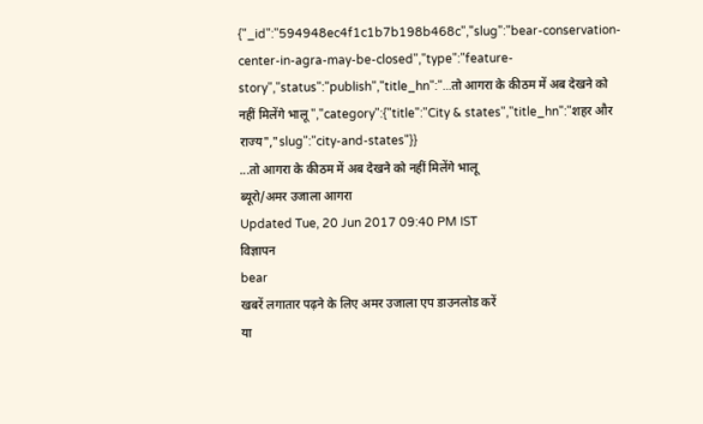{"_id":"594948ec4f1c1b7b198b468c","slug":"bear-conservation-center-in-agra-may-be-closed","type":"feature-story","status":"publish","title_hn":"...तो आगरा के कीठम में अब देखने को नहीं मिलेंगे भालू ","category":{"title":"City & states","title_hn":"शहर और राज्य","slug":"city-and-states"}}
...तो आगरा के कीठम में अब देखने को नहीं मिलेंगे भालू
ब्यूरो/अमर उजाला आगरा
Updated Tue, 20 Jun 2017 09:40 PM IST
विज्ञापन
bear
खबरें लगातार पढ़ने के लिए अमर उजाला एप डाउनलोड करें
या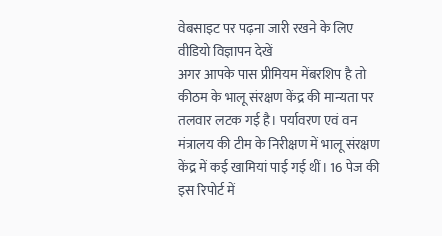वेबसाइट पर पढ़ना जारी रखने के लिए वीडियो विज्ञापन देखें
अगर आपके पास प्रीमियम मेंबरशिप है तो
कीठम के भालू संरक्षण केंद्र की मान्यता पर तलवार लटक गई है। पर्यावरण एवं वन मंत्रालय की टीम के निरीक्षण में भालू संरक्षण केंद्र में कई खामियां पाई गई थीं। 16 पेज की इस रिपोर्ट में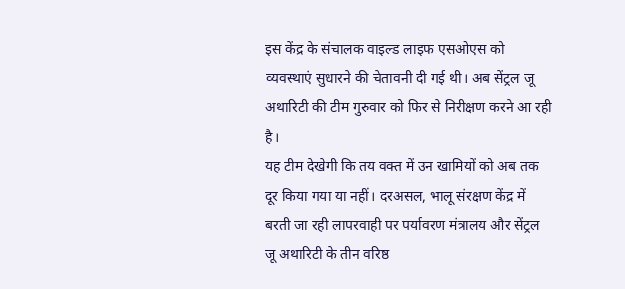इस केंद्र के संचालक वाइल्ड लाइफ एसओएस को व्यवस्थाएं सुधारने की चेतावनी दी गई थी। अब सेंट्रल जू अथारिटी की टीम गुरुवार को फिर से निरीक्षण करने आ रही है।
यह टीम देखेगी कि तय वक्त में उन खामियों को अब तक दूर किया गया या नहीं। दरअसल, भालू संरक्षण केंद्र में बरती जा रही लापरवाही पर पर्यावरण मंत्रालय और सेंट्रल जू अथारिटी के तीन वरिष्ठ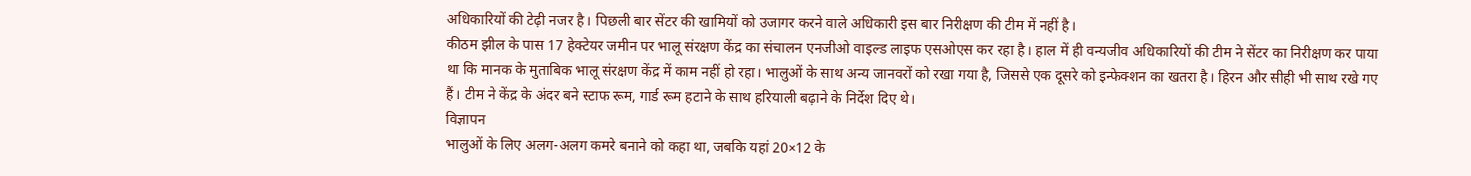अधिकारियों की टेढ़ी नजर है। पिछली बार सेंटर की खामियों को उजागर करने वाले अधिकारी इस बार निरीक्षण की टीम में नहीं है।
कीठम झील के पास 17 हेक्टेयर जमीन पर भालू संरक्षण केंद्र का संचालन एनजीओ वाइल्ड लाइफ एसओएस कर रहा है। हाल में ही वन्यजीव अधिकारियों की टीम ने सेंटर का निरीक्षण कर पाया था कि मानक के मुताबिक भालू संरक्षण केंद्र में काम नहीं हो रहा। भालुओं के साथ अन्य जानवरों को रखा गया है, जिससे एक दूसरे को इन्फेक्शन का खतरा है। हिरन और सीही भी साथ रखे गए हैं। टीम ने केंद्र के अंदर बने स्टाफ रूम, गार्ड रूम हटाने के साथ हरियाली बढ़ाने के निर्देश दिए थे।
विज्ञापन
भालुओं के लिए अलग-अलग कमरे बनाने को कहा था, जबकि यहां 20×12 के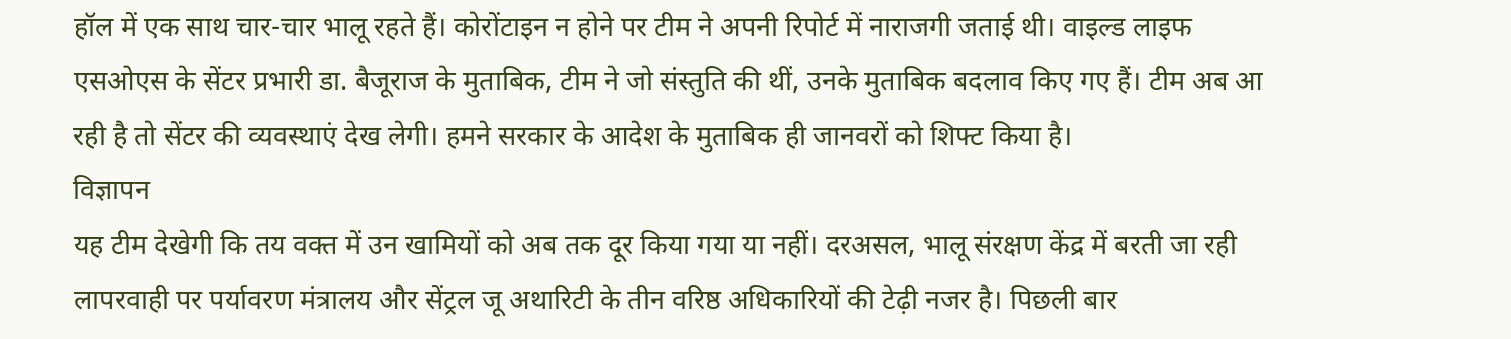हॉल में एक साथ चार-चार भालू रहते हैं। कोरोंटाइन न होने पर टीम ने अपनी रिपोर्ट में नाराजगी जताई थी। वाइल्ड लाइफ एसओएस के सेंटर प्रभारी डा. बैजूराज के मुताबिक, टीम ने जो संस्तुति की थीं, उनके मुताबिक बदलाव किए गए हैं। टीम अब आ रही है तो सेंटर की व्यवस्थाएं देख लेगी। हमने सरकार के आदेश के मुताबिक ही जानवरों को शिफ्ट किया है।
विज्ञापन
यह टीम देखेगी कि तय वक्त में उन खामियों को अब तक दूर किया गया या नहीं। दरअसल, भालू संरक्षण केंद्र में बरती जा रही लापरवाही पर पर्यावरण मंत्रालय और सेंट्रल जू अथारिटी के तीन वरिष्ठ अधिकारियों की टेढ़ी नजर है। पिछली बार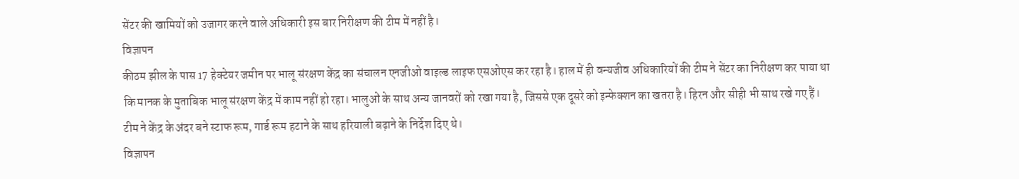सेंटर की खामियों को उजागर करने वाले अधिकारी इस बार निरीक्षण की टीम में नहीं है।
विज्ञापन
कीठम झील के पास 17 हेक्टेयर जमीन पर भालू संरक्षण केंद्र का संचालन एनजीओ वाइल्ड लाइफ एसओएस कर रहा है। हाल में ही वन्यजीव अधिकारियों की टीम ने सेंटर का निरीक्षण कर पाया था कि मानक के मुताबिक भालू संरक्षण केंद्र में काम नहीं हो रहा। भालुओं के साथ अन्य जानवरों को रखा गया है, जिससे एक दूसरे को इन्फेक्शन का खतरा है। हिरन और सीही भी साथ रखे गए हैं। टीम ने केंद्र के अंदर बने स्टाफ रूम, गार्ड रूम हटाने के साथ हरियाली बढ़ाने के निर्देश दिए थे।
विज्ञापन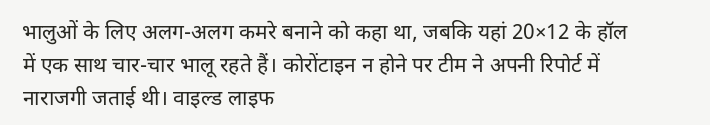भालुओं के लिए अलग-अलग कमरे बनाने को कहा था, जबकि यहां 20×12 के हॉल में एक साथ चार-चार भालू रहते हैं। कोरोंटाइन न होने पर टीम ने अपनी रिपोर्ट में नाराजगी जताई थी। वाइल्ड लाइफ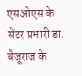एसओएस के सेंटर प्रभारी डा. बैजूराज के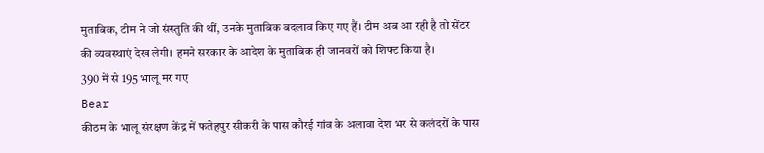मुताबिक, टीम ने जो संस्तुति की थीं, उनके मुताबिक बदलाव किए गए हैं। टीम अब आ रही है तो सेंटर की व्यवस्थाएं देख लेगी। हमने सरकार के आदेश के मुताबिक ही जानवरों को शिफ्ट किया है।
390 में से 195 भालू मर गए
Bear
कीठम के भालू संरक्षण केंद्र में फतेहपुर सीकरी के पास कौरई गांव के अलावा देश भर से कलंदरों के पास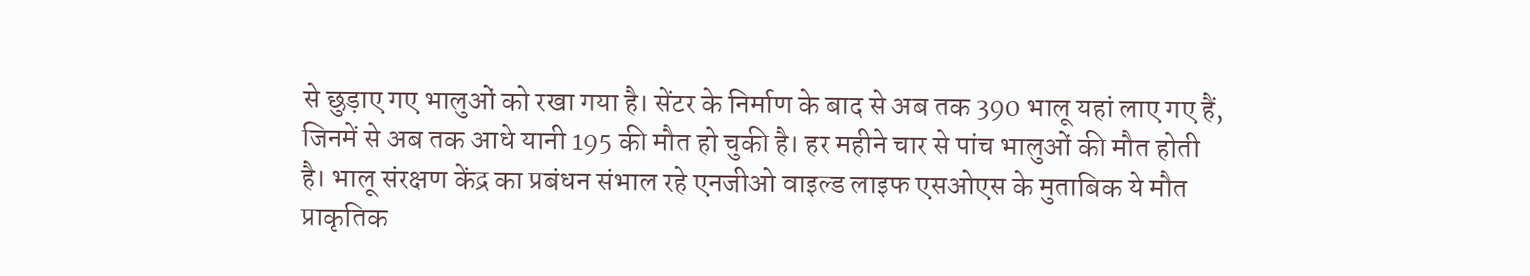से छुड़ाए गए भालुओं को रखा गया है। सेंटर के निर्माण के बाद से अब तक 390 भालू यहां लाए गए हैं, जिनमें से अब तक आधे यानी 195 की मौत हो चुकी है। हर महीने चार से पांच भालुओं की मौत होती है। भालू संरक्षण केंद्र का प्रबंधन संभाल रहे एनजीओ वाइल्ड लाइफ एसओएस के मुताबिक ये मौत प्राकृतिक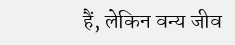हैं, लेकिन वन्य जीव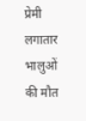प्रेमी लगातार भालुओं की मौत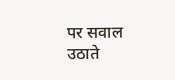पर सवाल उठाते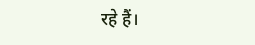रहे हैं।